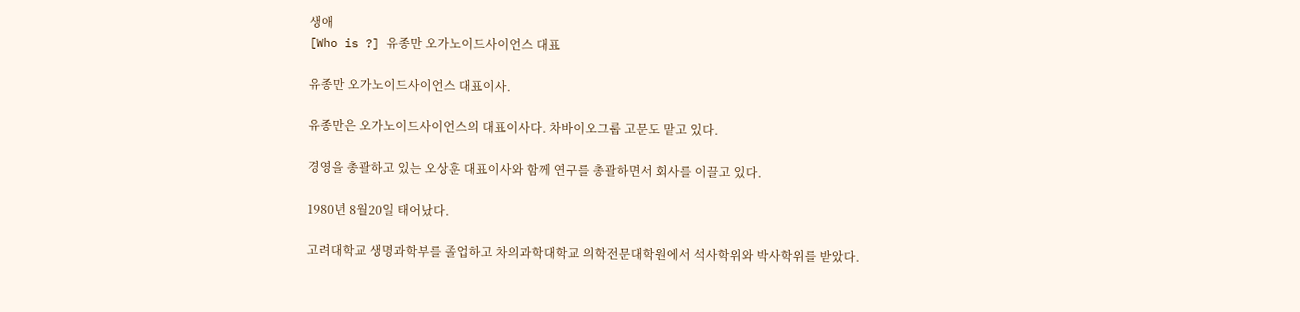생애
[Who is ?] 유종만 오가노이드사이언스 대표

유종만 오가노이드사이언스 대표이사.

유종만은 오가노이드사이언스의 대표이사다. 차바이오그룹 고문도 맡고 있다.

경영을 총괄하고 있는 오상훈 대표이사와 함께 연구를 총괄하면서 회사를 이끌고 있다.

1980년 8월20일 태어났다.

고려대학교 생명과학부를 졸업하고 차의과학대학교 의학전문대학원에서 석사학위와 박사학위를 받았다.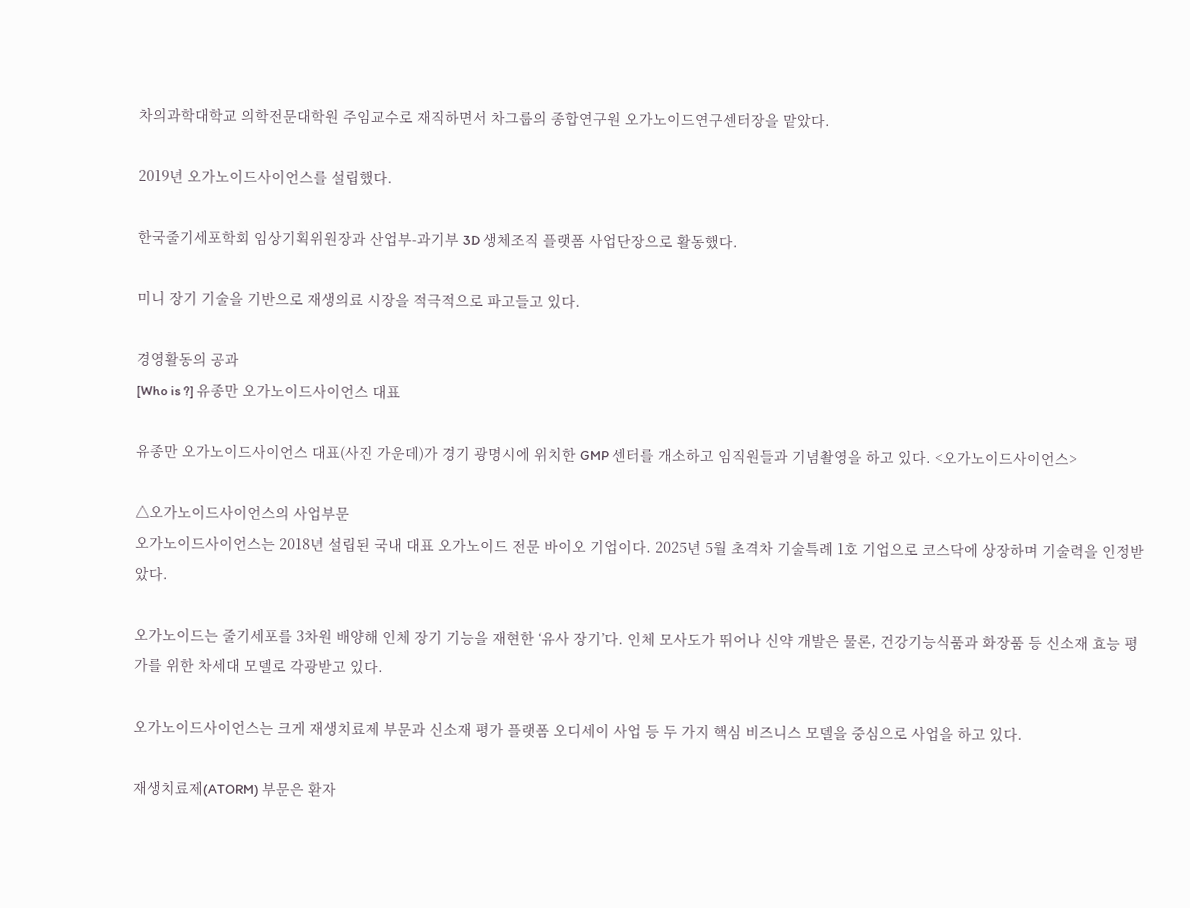차의과학대학교 의학전문대학원 주임교수로 재직하면서 차그룹의 종합연구원 오가노이드연구센터장을 맡았다.

2019년 오가노이드사이언스를 설립했다.

한국줄기세포학회 임상기획위원장과 산업부-과기부 3D 생체조직 플랫폼 사업단장으로 활동했다.

미니 장기 기술을 기반으로 재생의료 시장을 적극적으로 파고들고 있다.

경영활동의 공과
[Who is ?] 유종만 오가노이드사이언스 대표

유종만 오가노이드사이언스 대표(사진 가운데)가 경기 광명시에 위치한 GMP 센터를 개소하고 임직원들과 기념촬영을 하고 있다. <오가노이드사이언스>

△오가노이드사이언스의 사업부문
오가노이드사이언스는 2018년 설립된 국내 대표 오가노이드 전문 바이오 기업이다. 2025년 5월 초격차 기술특례 1호 기업으로 코스닥에 상장하며 기술력을 인정받았다.

오가노이드는 줄기세포를 3차원 배양해 인체 장기 기능을 재현한 ‘유사 장기’다. 인체 모사도가 뛰어나 신약 개발은 물론, 건강기능식품과 화장품 등 신소재 효능 평가를 위한 차세대 모델로 각광받고 있다.

오가노이드사이언스는 크게 재생치료제 부문과 신소재 평가 플랫폼 오디세이 사업 등 두 가지 핵심 비즈니스 모델을 중심으로 사업을 하고 있다.

재생치료제(ATORM) 부문은 환자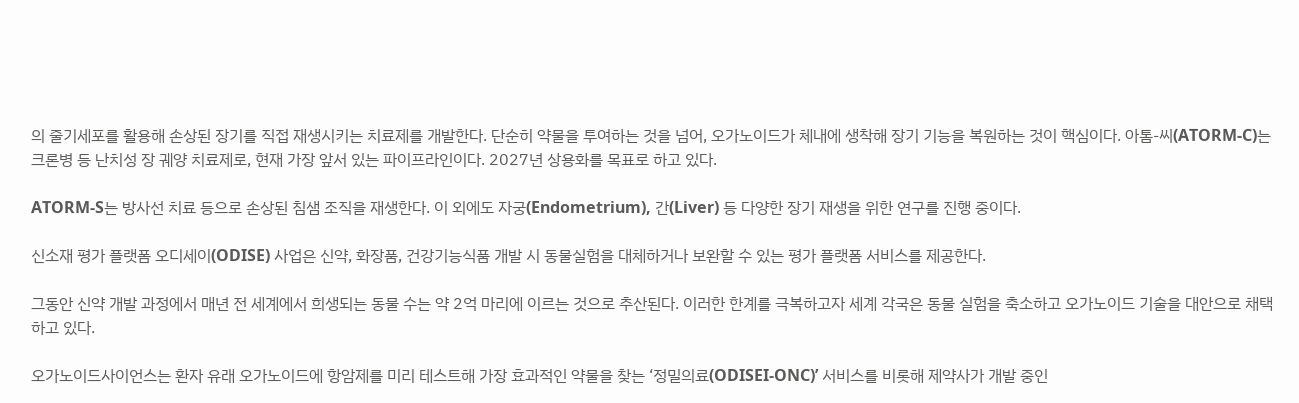의 줄기세포를 활용해 손상된 장기를 직접 재생시키는 치료제를 개발한다. 단순히 약물을 투여하는 것을 넘어, 오가노이드가 체내에 생착해 장기 기능을 복원하는 것이 핵심이다. 아톰-씨(ATORM-C)는 크론병 등 난치성 장 궤양 치료제로, 현재 가장 앞서 있는 파이프라인이다. 2027년 상용화를 목표로 하고 있다.

ATORM-S는 방사선 치료 등으로 손상된 침샘 조직을 재생한다. 이 외에도 자궁(Endometrium), 간(Liver) 등 다양한 장기 재생을 위한 연구를 진행 중이다.

신소재 평가 플랫폼 오디세이(ODISE) 사업은 신약, 화장품, 건강기능식품 개발 시 동물실험을 대체하거나 보완할 수 있는 평가 플랫폼 서비스를 제공한다.

그동안 신약 개발 과정에서 매년 전 세계에서 희생되는 동물 수는 약 2억 마리에 이르는 것으로 추산된다. 이러한 한계를 극복하고자 세계 각국은 동물 실험을 축소하고 오가노이드 기술을 대안으로 채택하고 있다.

오가노이드사이언스는 환자 유래 오가노이드에 항암제를 미리 테스트해 가장 효과적인 약물을 찾는 ‘정밀의료(ODISEI-ONC)’ 서비스를 비롯해 제약사가 개발 중인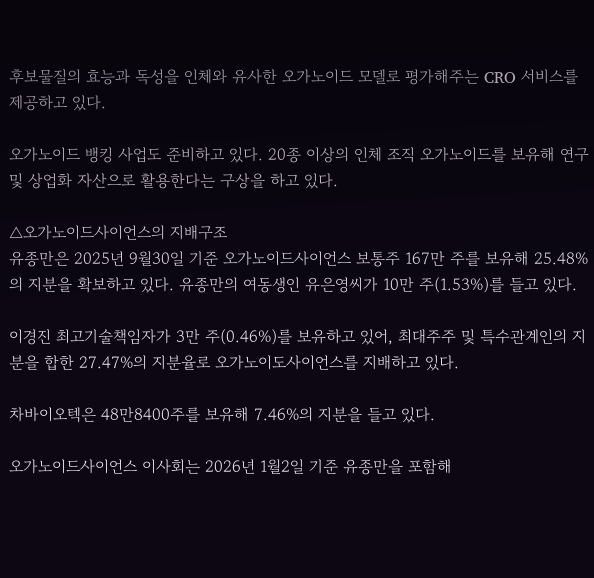후보물질의 효능과 독성을 인체와 유사한 오가노이드 모델로 평가해주는 CRO 서비스를 제공하고 있다.

오가노이드 뱅킹 사업도 준비하고 있다. 20종 이상의 인체 조직 오가노이드를 보유해 연구 및 상업화 자산으로 활용한다는 구상을 하고 있다.

△오가노이드사이언스의 지배구조
유종만은 2025년 9월30일 기준 오가노이드사이언스 보통주 167만 주를 보유해 25.48%의 지분을 확보하고 있다. 유종만의 여동생인 유은영씨가 10만 주(1.53%)를 들고 있다.

이경진 최고기술책임자가 3만 주(0.46%)를 보유하고 있어, 최대주주 및 특수관계인의 지분을 합한 27.47%의 지분율로 오가노이도사이언스를 지배하고 있다.

차바이오텍은 48만8400주를 보유해 7.46%의 지분을 들고 있다.

오가노이드사이언스 이사회는 2026년 1월2일 기준 유종만을 포함해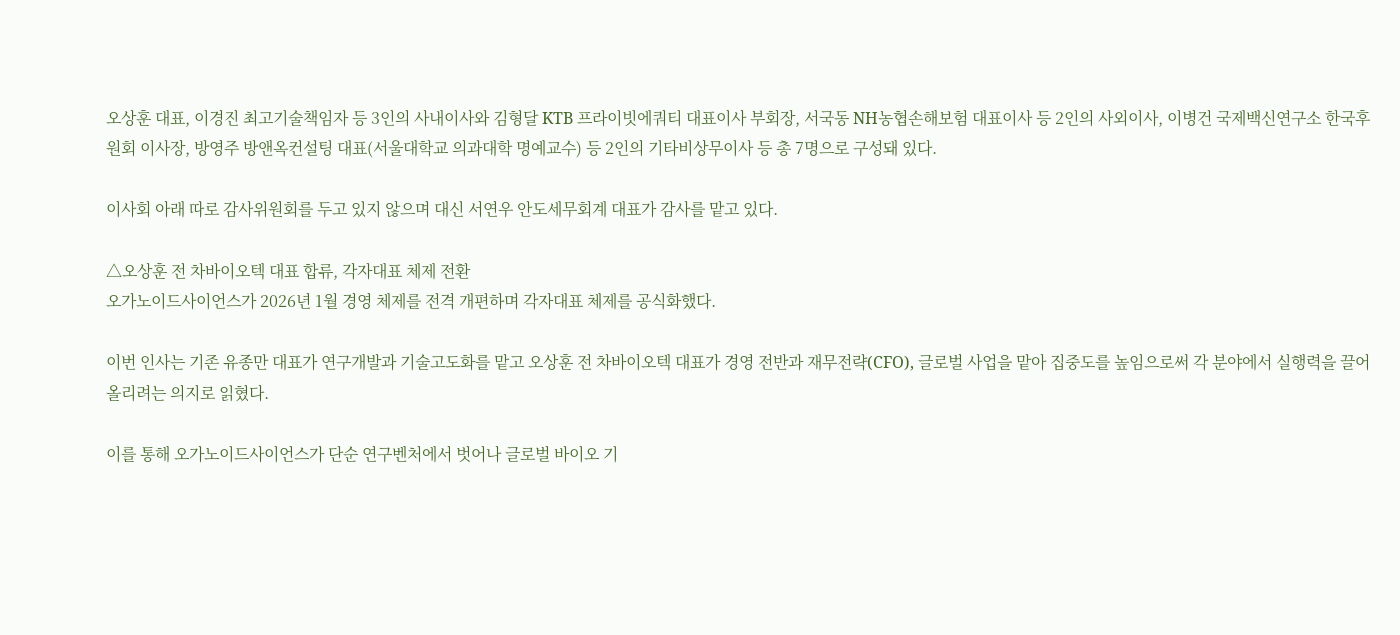오상훈 대표, 이경진 최고기술책임자 등 3인의 사내이사와 김형달 KTB 프라이빗에쿼티 대표이사 부회장, 서국동 NH농협손해보험 대표이사 등 2인의 사외이사, 이병건 국제백신연구소 한국후원회 이사장, 방영주 방앤옥컨설팅 대표(서울대학교 의과대학 명예교수) 등 2인의 기타비상무이사 등 총 7명으로 구성돼 있다.

이사회 아래 따로 감사위원회를 두고 있지 않으며 대신 서연우 안도세무회계 대표가 감사를 맡고 있다.

△오상훈 전 차바이오텍 대표 합류, 각자대표 체제 전환
오가노이드사이언스가 2026년 1월 경영 체제를 전격 개편하며 각자대표 체제를 공식화했다.

이번 인사는 기존 유종만 대표가 연구개발과 기술고도화를 맡고 오상훈 전 차바이오텍 대표가 경영 전반과 재무전략(CFO), 글로벌 사업을 맡아 집중도를 높임으로써 각 분야에서 실행력을 끌어올리려는 의지로 읽혔다.

이를 통해 오가노이드사이언스가 단순 연구벤처에서 벗어나 글로벌 바이오 기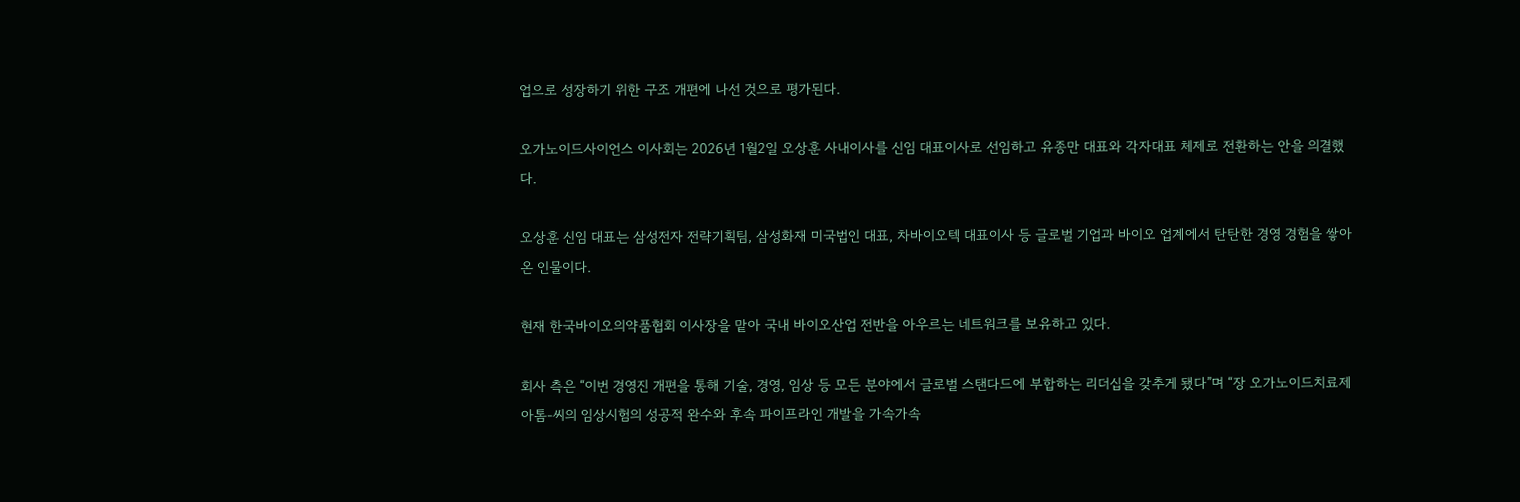업으로 성장하기 위한 구조 개편에 나선 것으로 평가된다.

오가노이드사이언스 이사회는 2026년 1월2일 오상훈 사내이사를 신임 대표이사로 선임하고 유종만 대표와 각자대표 체제로 전환하는 안을 의결했다.

오상훈 신임 대표는 삼성전자 전략기획팀, 삼성화재 미국법인 대표, 차바이오텍 대표이사 등 글로벌 기업과 바이오 업계에서 탄탄한 경영 경험을 쌓아온 인물이다.

현재 한국바이오의약품협회 이사장을 맡아 국내 바이오산업 전반을 아우르는 네트워크를 보유하고 있다.

회사 측은 “이번 경영진 개편을 통해 기술, 경영, 임상 등 모든 분야에서 글로벌 스탠다드에 부합하는 리더십을 갖추게 됐다”며 “장 오가노이드치료제 아톰-씨의 임상시험의 성공적 완수와 후속 파이프라인 개발을 가속가속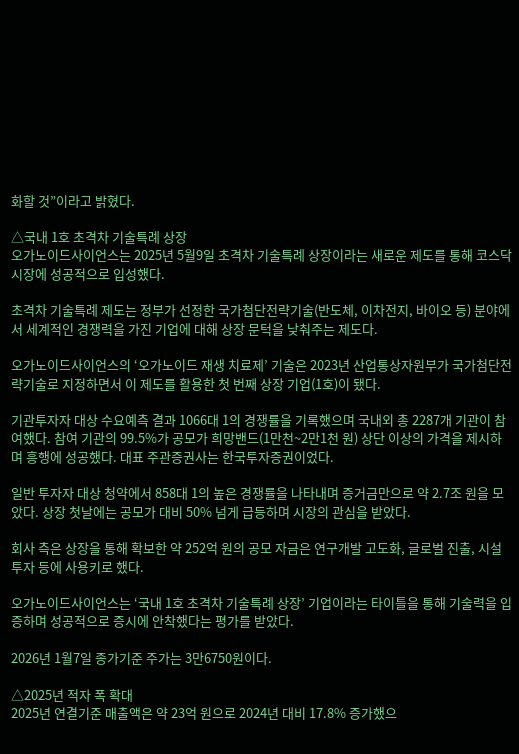화할 것”이라고 밝혔다.

△국내 1호 초격차 기술특례 상장
오가노이드사이언스는 2025년 5월9일 초격차 기술특례 상장이라는 새로운 제도를 통해 코스닥 시장에 성공적으로 입성했다.

초격차 기술특례 제도는 정부가 선정한 국가첨단전략기술(반도체, 이차전지, 바이오 등) 분야에서 세계적인 경쟁력을 가진 기업에 대해 상장 문턱을 낮춰주는 제도다.

오가노이드사이언스의 ‘오가노이드 재생 치료제’ 기술은 2023년 산업통상자원부가 국가첨단전략기술로 지정하면서 이 제도를 활용한 첫 번째 상장 기업(1호)이 됐다.

기관투자자 대상 수요예측 결과 1066대 1의 경쟁률을 기록했으며 국내외 총 2287개 기관이 참여했다. 참여 기관의 99.5%가 공모가 희망밴드(1만천~2만1천 원) 상단 이상의 가격을 제시하며 흥행에 성공했다. 대표 주관증권사는 한국투자증권이었다.

일반 투자자 대상 청약에서 858대 1의 높은 경쟁률을 나타내며 증거금만으로 약 2.7조 원을 모았다. 상장 첫날에는 공모가 대비 50% 넘게 급등하며 시장의 관심을 받았다.

회사 측은 상장을 통해 확보한 약 252억 원의 공모 자금은 연구개발 고도화, 글로벌 진출, 시설 투자 등에 사용키로 했다.

오가노이드사이언스는 ‘국내 1호 초격차 기술특례 상장’ 기업이라는 타이틀을 통해 기술력을 입증하며 성공적으로 증시에 안착했다는 평가를 받았다.

2026년 1월7일 종가기준 주가는 3만6750원이다.

△2025년 적자 폭 확대
2025년 연결기준 매출액은 약 23억 원으로 2024년 대비 17.8% 증가했으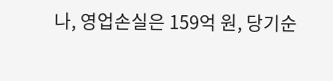나, 영업손실은 159억 원, 당기순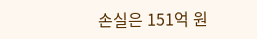손실은 151억 원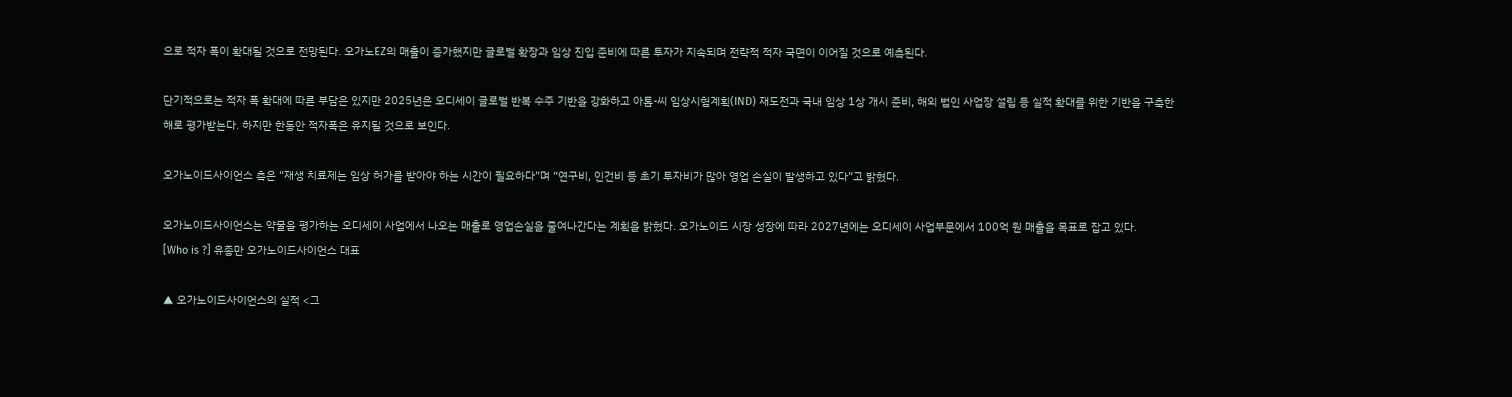으로 적자 폭이 확대될 것으로 전망된다. 오가노EZ의 매출이 증가했지만 글로벌 확장과 임상 진입 준비에 따른 투자가 지속되며 전략적 적자 국면이 이어질 것으로 예측된다.

단기적으로는 적자 폭 확대에 따른 부담은 있지만 2025년은 오디세이 글로벌 반복 수주 기반을 강화하고 아톰-씨 임상시험계획(IND) 재도전과 국내 임상 1상 개시 준비, 해외 법인 사업장 설립 등 실적 확대를 위한 기반을 구축한 해로 평가받는다. 하지만 한동안 적자폭은 유지될 것으로 보인다.

오가노이드사이언스 측은 “재생 치료제는 임상 허가를 받아야 하는 시간이 필요하다”며 “연구비, 인건비 등 초기 투자비가 많아 영업 손실이 발생하고 있다”고 밝혔다.

오가노이드사이언스는 약물을 평가하는 오디세이 사업에서 나오는 매출로 영업손실을 줄여나간다는 계획을 밝혔다. 오가노이드 시장 성장에 따라 2027년에는 오디세이 사업부문에서 100억 원 매출을 목표로 잡고 있다.
[Who is ?] 유종만 오가노이드사이언스 대표

▲ 오가노이드사이언스의 실적 <그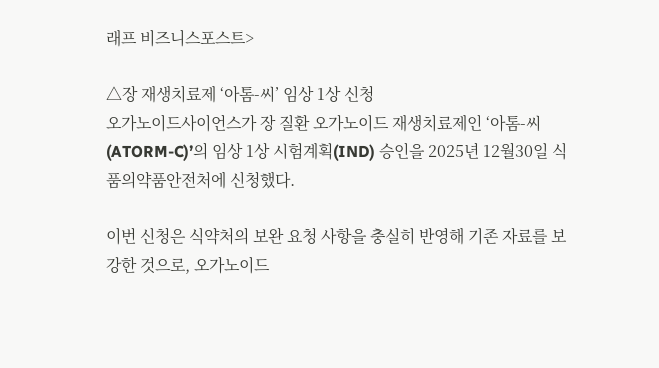래프 비즈니스포스트>

△장 재생치료제 ‘아톰-씨’ 임상 1상 신청
오가노이드사이언스가 장 질환 오가노이드 재생치료제인 ‘아톰-씨(ATORM-C)’의 임상 1상 시험계획(IND) 승인을 2025년 12월30일 식품의약품안전처에 신청했다.

이번 신청은 식약처의 보완 요청 사항을 충실히 반영해 기존 자료를 보강한 것으로, 오가노이드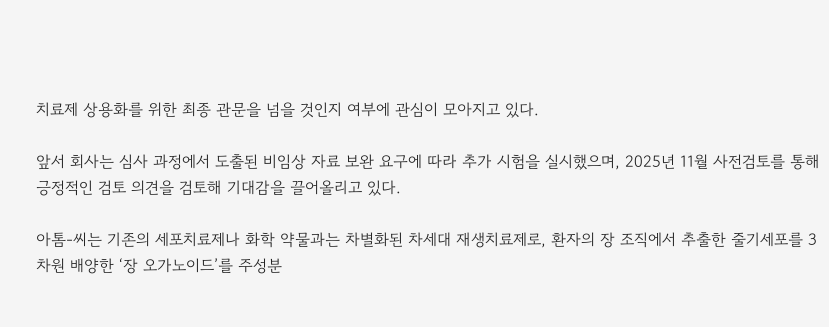치료제 상용화를 위한 최종 관문을 넘을 것인지 여부에 관심이 모아지고 있다.

앞서 회사는 심사 과정에서 도출된 비임상 자료 보완 요구에 따라 추가 시험을 실시했으며, 2025년 11월 사전검토를 통해 긍정적인 검토 의견을 검토해 기대감을 끌어올리고 있다.

아톰-씨는 기존의 세포치료제나 화학 약물과는 차별화된 차세대 재생치료제로, 환자의 장 조직에서 추출한 줄기세포를 3차원 배양한 ‘장 오가노이드’를 주성분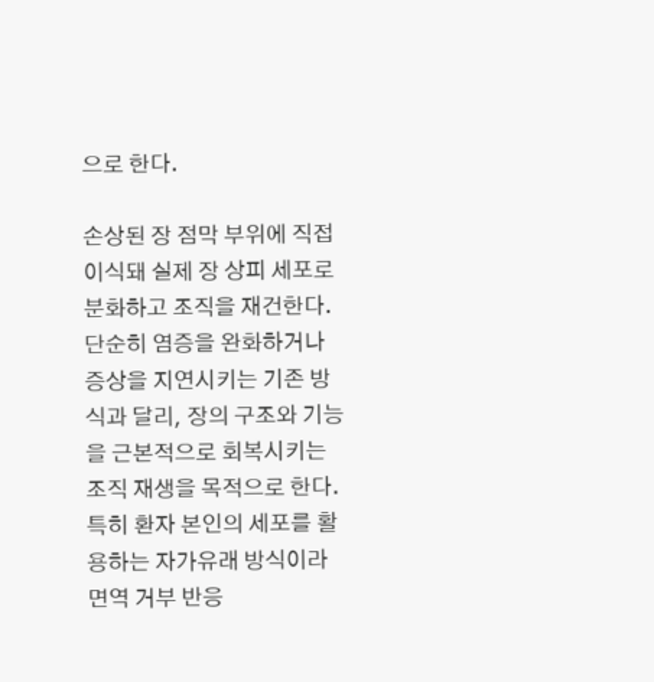으로 한다.

손상된 장 점막 부위에 직접 이식돼 실제 장 상피 세포로 분화하고 조직을 재건한다. 단순히 염증을 완화하거나 증상을 지연시키는 기존 방식과 달리, 장의 구조와 기능을 근본적으로 회복시키는 조직 재생을 목적으로 한다. 특히 환자 본인의 세포를 활용하는 자가유래 방식이라 면역 거부 반응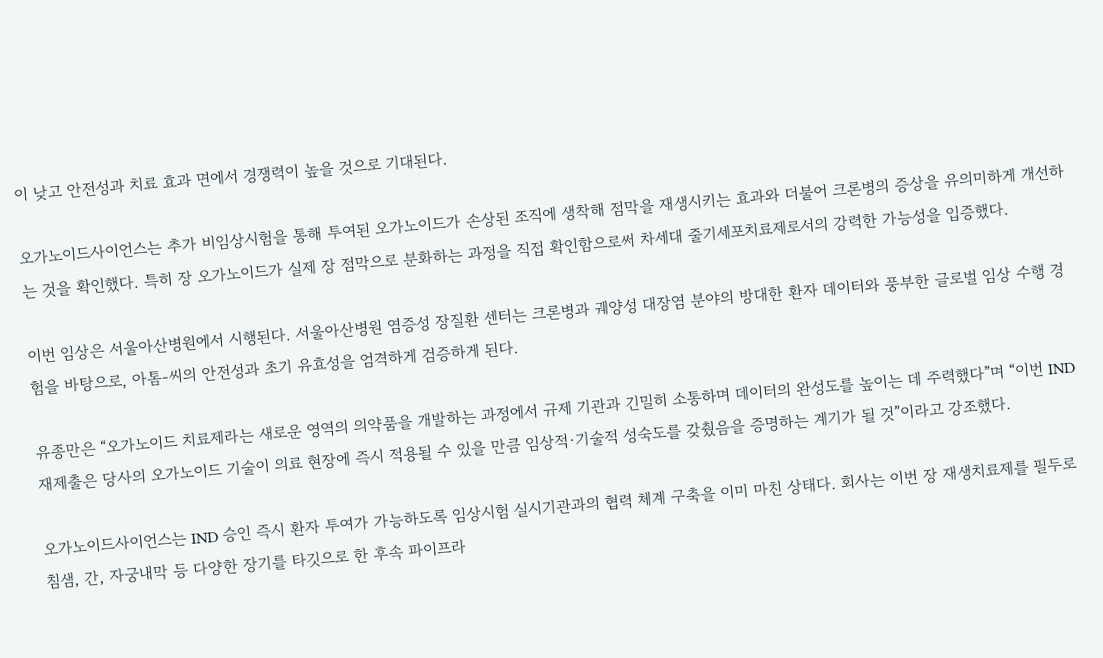이 낮고 안전성과 치료 효과 면에서 경쟁력이 높을 것으로 기대된다.

오가노이드사이언스는 추가 비임상시험을 통해 투여된 오가노이드가 손상된 조직에 생착해 점막을 재생시키는 효과와 더불어 크론병의 증상을 유의미하게 개선하는 것을 확인했다. 특히 장 오가노이드가 실제 장 점막으로 분화하는 과정을 직접 확인함으로써 차세대 줄기세포치료제로서의 강력한 가능성을 입증했다.

이번 임상은 서울아산병원에서 시행된다. 서울아산병원 염증성 장질환 센터는 크론병과 궤양성 대장염 분야의 방대한 환자 데이터와 풍부한 글로벌 임상 수행 경험을 바탕으로, 아톰-씨의 안전성과 초기 유효성을 엄격하게 검증하게 된다.

유종만은 “오가노이드 치료제라는 새로운 영역의 의약품을 개발하는 과정에서 규제 기관과 긴밀히 소통하며 데이터의 완성도를 높이는 데 주력했다”며 “이번 IND 재제출은 당사의 오가노이드 기술이 의료 현장에 즉시 적용될 수 있을 만큼 임상적·기술적 성숙도를 갖췄음을 증명하는 계기가 될 것”이라고 강조했다.

오가노이드사이언스는 IND 승인 즉시 환자 투여가 가능하도록 임상시험 실시기관과의 협력 체계 구축을 이미 마친 상태다. 회사는 이번 장 재생치료제를 필두로 침샘, 간, 자궁내막 등 다양한 장기를 타깃으로 한 후속 파이프라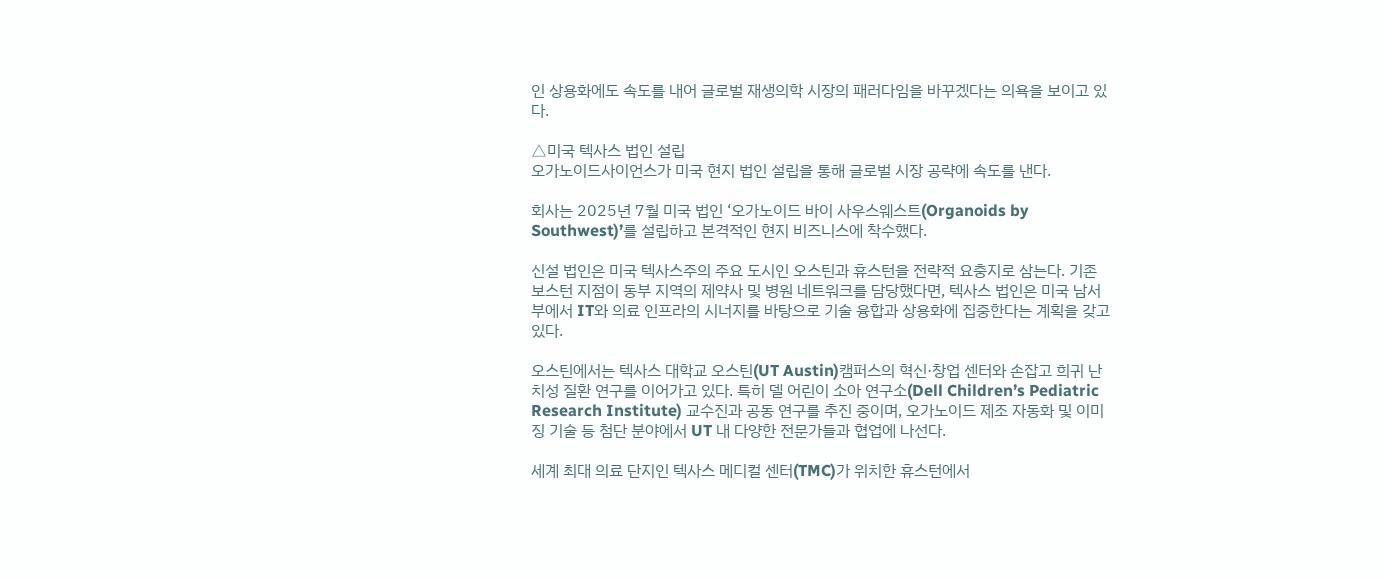인 상용화에도 속도를 내어 글로벌 재생의학 시장의 패러다임을 바꾸겠다는 의욕을 보이고 있다.

△미국 텍사스 법인 설립
오가노이드사이언스가 미국 현지 법인 설립을 통해 글로벌 시장 공략에 속도를 낸다.

회사는 2025년 7월 미국 법인 ‘오가노이드 바이 사우스웨스트(Organoids by Southwest)’를 설립하고 본격적인 현지 비즈니스에 착수했다.

신설 법인은 미국 텍사스주의 주요 도시인 오스틴과 휴스턴을 전략적 요충지로 삼는다. 기존 보스턴 지점이 동부 지역의 제약사 및 병원 네트워크를 담당했다면, 텍사스 법인은 미국 남서부에서 IT와 의료 인프라의 시너지를 바탕으로 기술 융합과 상용화에 집중한다는 계획을 갖고 있다.

오스틴에서는 텍사스 대학교 오스틴(UT Austin)캠퍼스의 혁신·창업 센터와 손잡고 희귀 난치성 질환 연구를 이어가고 있다. 특히 델 어린이 소아 연구소(Dell Children’s Pediatric Research Institute) 교수진과 공동 연구를 추진 중이며, 오가노이드 제조 자동화 및 이미징 기술 등 첨단 분야에서 UT 내 다양한 전문가들과 협업에 나선다.

세계 최대 의료 단지인 텍사스 메디컬 센터(TMC)가 위치한 휴스턴에서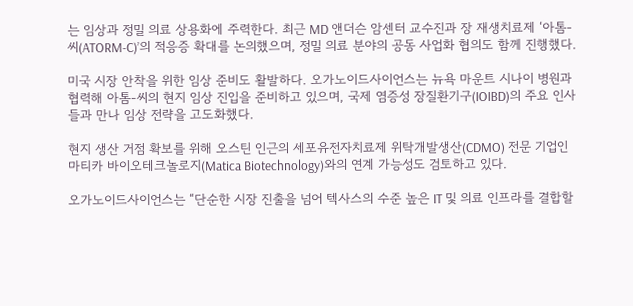는 임상과 정밀 의료 상용화에 주력한다. 최근 MD 앤더슨 암센터 교수진과 장 재생치료제 ‘아톰-씨(ATORM-C)’의 적응증 확대를 논의했으며, 정밀 의료 분야의 공동 사업화 협의도 함께 진행했다.

미국 시장 안착을 위한 임상 준비도 활발하다. 오가노이드사이언스는 뉴욕 마운트 시나이 병원과 협력해 아톰-씨의 현지 임상 진입을 준비하고 있으며, 국제 염증성 장질환기구(IOIBD)의 주요 인사들과 만나 임상 전략을 고도화했다.

현지 생산 거점 확보를 위해 오스틴 인근의 세포유전자치료제 위탁개발생산(CDMO) 전문 기업인 마티카 바이오테크놀로지(Matica Biotechnology)와의 연계 가능성도 검토하고 있다.

오가노이드사이언스는 “단순한 시장 진출을 넘어 텍사스의 수준 높은 IT 및 의료 인프라를 결합할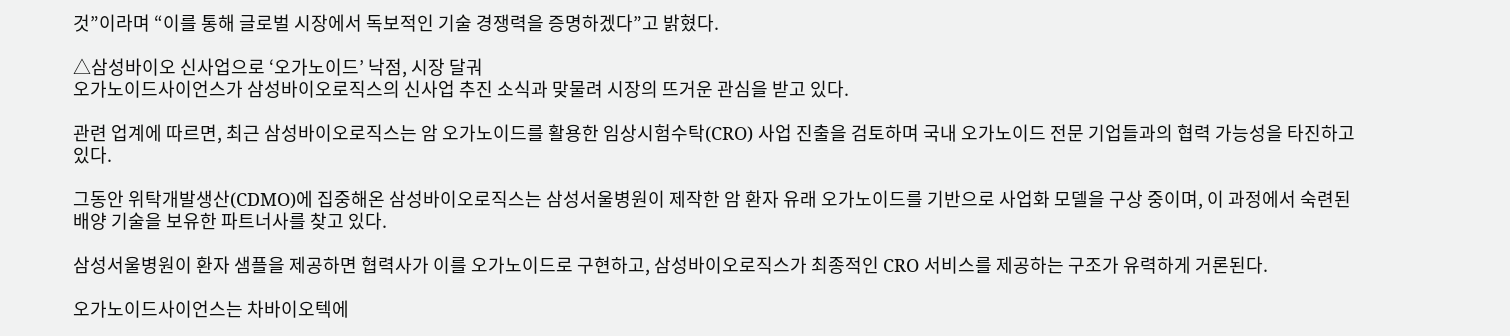것”이라며 “이를 통해 글로벌 시장에서 독보적인 기술 경쟁력을 증명하겠다”고 밝혔다.

△삼성바이오 신사업으로 ‘오가노이드’ 낙점, 시장 달궈
오가노이드사이언스가 삼성바이오로직스의 신사업 추진 소식과 맞물려 시장의 뜨거운 관심을 받고 있다.

관련 업계에 따르면, 최근 삼성바이오로직스는 암 오가노이드를 활용한 임상시험수탁(CRO) 사업 진출을 검토하며 국내 오가노이드 전문 기업들과의 협력 가능성을 타진하고 있다.

그동안 위탁개발생산(CDMO)에 집중해온 삼성바이오로직스는 삼성서울병원이 제작한 암 환자 유래 오가노이드를 기반으로 사업화 모델을 구상 중이며, 이 과정에서 숙련된 배양 기술을 보유한 파트너사를 찾고 있다.

삼성서울병원이 환자 샘플을 제공하면 협력사가 이를 오가노이드로 구현하고, 삼성바이오로직스가 최종적인 CRO 서비스를 제공하는 구조가 유력하게 거론된다.

오가노이드사이언스는 차바이오텍에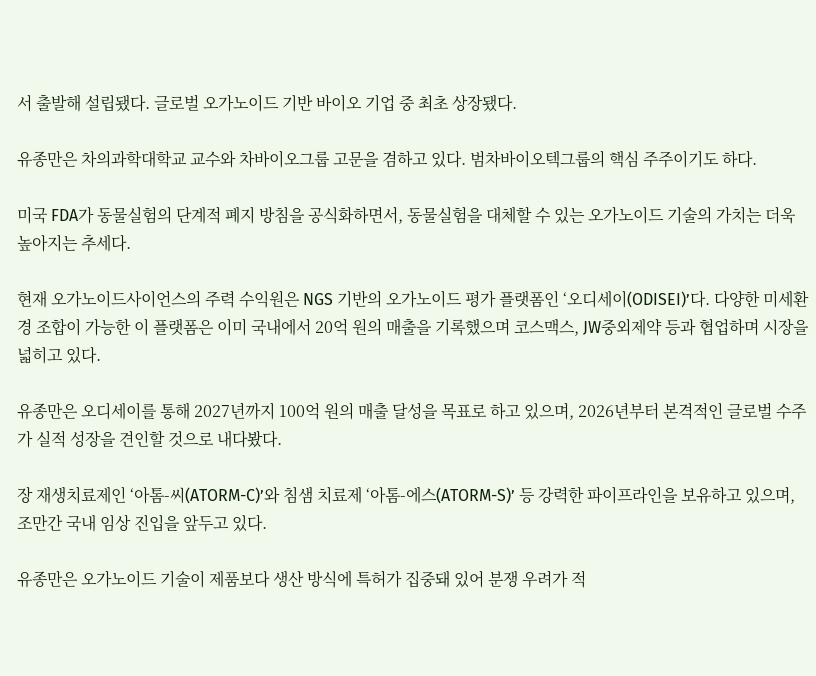서 출발해 설립됐다. 글로벌 오가노이드 기반 바이오 기업 중 최초 상장됐다.

유종만은 차의과학대학교 교수와 차바이오그룹 고문을 겸하고 있다. 범차바이오텍그룹의 핵심 주주이기도 하다.

미국 FDA가 동물실험의 단계적 폐지 방침을 공식화하면서, 동물실험을 대체할 수 있는 오가노이드 기술의 가치는 더욱 높아지는 추세다.

현재 오가노이드사이언스의 주력 수익원은 NGS 기반의 오가노이드 평가 플랫폼인 ‘오디세이(ODISEI)’다. 다양한 미세환경 조합이 가능한 이 플랫폼은 이미 국내에서 20억 원의 매출을 기록했으며 코스맥스, JW중외제약 등과 협업하며 시장을 넓히고 있다.

유종만은 오디세이를 통해 2027년까지 100억 원의 매출 달성을 목표로 하고 있으며, 2026년부터 본격적인 글로벌 수주가 실적 성장을 견인할 것으로 내다봤다.

장 재생치료제인 ‘아톰-씨(ATORM-C)’와 침샘 치료제 ‘아톰-에스(ATORM-S)’ 등 강력한 파이프라인을 보유하고 있으며, 조만간 국내 임상 진입을 앞두고 있다.

유종만은 오가노이드 기술이 제품보다 생산 방식에 특허가 집중돼 있어 분쟁 우려가 적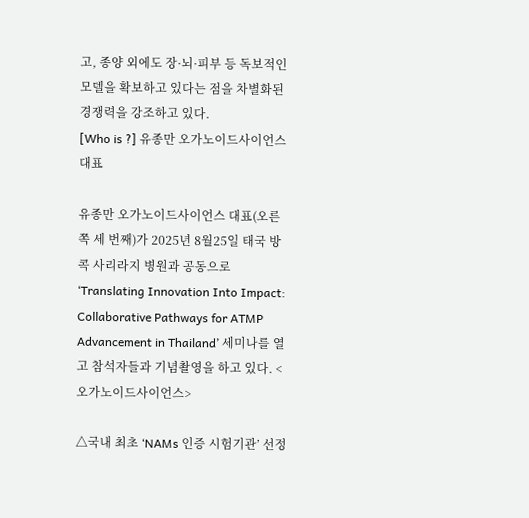고, 종양 외에도 장·뇌·피부 등 독보적인 모델을 확보하고 있다는 점을 차별화된 경쟁력을 강조하고 있다.
[Who is ?] 유종만 오가노이드사이언스 대표

유종만 오가노이드사이언스 대표(오른쪽 세 번째)가 2025년 8월25일 태국 방콕 사리라지 병원과 공동으로 ‘Translating Innovation Into Impact: Collaborative Pathways for ATMP Advancement in Thailand’ 세미나를 열고 참석자들과 기념촬영을 하고 있다. <오가노이드사이언스>

△국내 최초 ‘NAMs 인증 시험기관’ 선정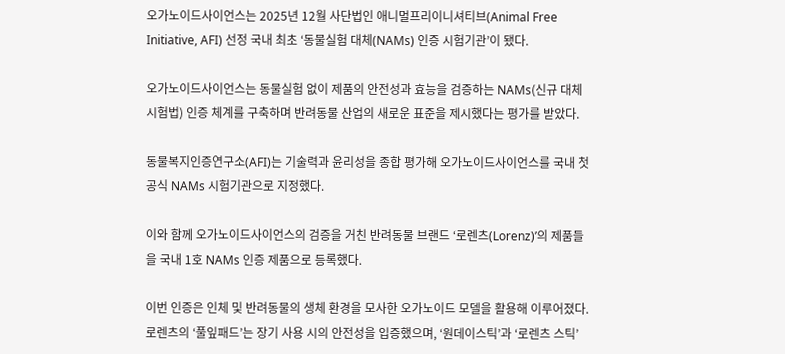오가노이드사이언스는 2025년 12월 사단법인 애니멀프리이니셔티브(Animal Free Initiative, AFI) 선정 국내 최초 ‘동물실험 대체(NAMs) 인증 시험기관’이 됐다.

오가노이드사이언스는 동물실험 없이 제품의 안전성과 효능을 검증하는 NAMs(신규 대체 시험법) 인증 체계를 구축하며 반려동물 산업의 새로운 표준을 제시했다는 평가를 받았다.

동물복지인증연구소(AFI)는 기술력과 윤리성을 종합 평가해 오가노이드사이언스를 국내 첫 공식 NAMs 시험기관으로 지정했다.

이와 함께 오가노이드사이언스의 검증을 거친 반려동물 브랜드 ‘로렌츠(Lorenz)’의 제품들을 국내 1호 NAMs 인증 제품으로 등록했다.

이번 인증은 인체 및 반려동물의 생체 환경을 모사한 오가노이드 모델을 활용해 이루어졌다. 로렌츠의 ‘풀잎패드’는 장기 사용 시의 안전성을 입증했으며, ‘원데이스틱’과 ‘로렌츠 스틱’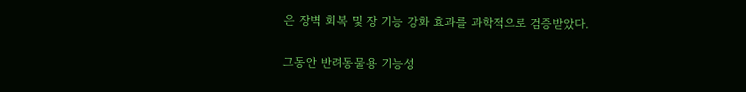은 장벽 회복 및 장 기능 강화 효과를 과학적으로 검증받았다.

그동안 반려동물용 기능성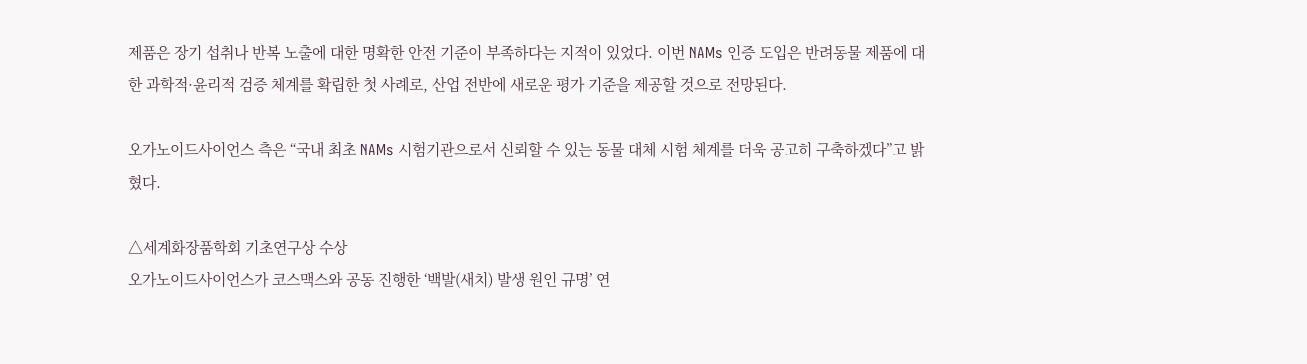제품은 장기 섭취나 반복 노출에 대한 명확한 안전 기준이 부족하다는 지적이 있었다. 이번 NAMs 인증 도입은 반려동물 제품에 대한 과학적·윤리적 검증 체계를 확립한 첫 사례로, 산업 전반에 새로운 평가 기준을 제공할 것으로 전망된다.

오가노이드사이언스 측은 “국내 최초 NAMs 시험기관으로서 신뢰할 수 있는 동물 대체 시험 체계를 더욱 공고히 구축하겠다”고 밝혔다.

△세계화장품학회 기초연구상 수상
오가노이드사이언스가 코스맥스와 공동 진행한 ‘백발(새치) 발생 원인 규명’ 연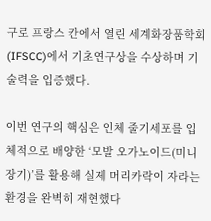구로 프랑스 칸에서 열린 세계화장품학회(IFSCC)에서 기초연구상을 수상하며 기술력을 입증했다.

이번 연구의 핵심은 인체 줄기세포를 입체적으로 배양한 ‘모발 오가노이드(미니 장기)’를 활용해 실제 머리카락이 자라는 환경을 완벽히 재현했다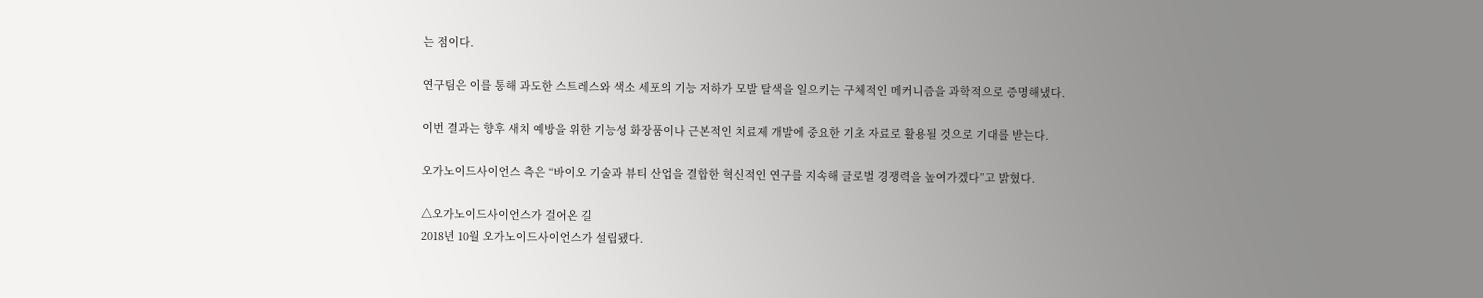는 점이다.

연구팀은 이를 통해 과도한 스트레스와 색소 세포의 기능 저하가 모발 탈색을 일으키는 구체적인 메커니즘을 과학적으로 증명해냈다.

이번 결과는 향후 새치 예방을 위한 기능성 화장품이나 근본적인 치료제 개발에 중요한 기초 자료로 활용될 것으로 기대를 받는다.

오가노이드사이언스 측은 “바이오 기술과 뷰티 산업을 결합한 혁신적인 연구를 지속해 글로벌 경쟁력을 높여가겠다”고 밝혔다.

△오가노이드사이언스가 걸어온 길
2018년 10월 오가노이드사이언스가 설립됐다.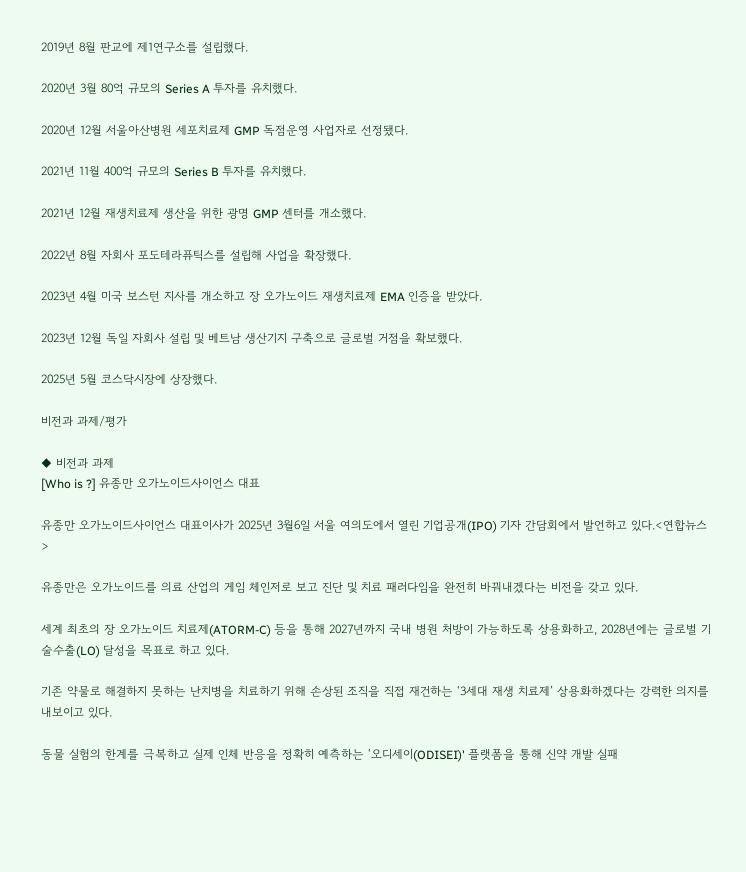2019년 8월 판교에 제1연구소를 설립했다.

2020년 3월 80억 규모의 Series A 투자를 유치했다.

2020년 12월 서울아산병원 세포치료제 GMP 독점운영 사업자로 선정됐다.

2021년 11월 400억 규모의 Series B 투자를 유치했다.

2021년 12월 재생치료제 생산을 위한 광명 GMP 센터를 개소했다.

2022년 8월 자회사 포도테라퓨틱스를 설립해 사업을 확장했다.

2023년 4월 미국 보스턴 지사를 개소하고 장 오가노이드 재생치료제 EMA 인증을 받았다.

2023년 12월 독일 자회사 설립 및 베트남 생산기지 구축으로 글로벌 거점을 확보했다.

2025년 5월 코스닥시장에 상장했다.

비전과 과제/평가

◆ 비전과 과제
[Who is ?] 유종만 오가노이드사이언스 대표

유종만 오가노이드사이언스 대표이사가 2025년 3월6일 서울 여의도에서 열린 기업공개(IPO) 기자 간담회에서 발언하고 있다.<연합뉴스>

유종만은 오가노이드를 의료 산업의 게임 체인저로 보고 진단 및 치료 패러다임을 완전히 바꿔내겠다는 비전을 갖고 있다.

세계 최초의 장 오가노이드 치료제(ATORM-C) 등을 통해 2027년까지 국내 병원 처방이 가능하도록 상용화하고, 2028년에는 글로벌 기술수출(LO) 달성을 목표로 하고 있다.

기존 약물로 해결하지 못하는 난치병을 치료하기 위해 손상된 조직을 직접 재건하는 ‘3세대 재생 치료제’ 상용화하겠다는 강력한 의지를 내보이고 있다.

동물 실험의 한계를 극복하고 실제 인체 반응을 정확히 예측하는 ‘오디세이(ODISEI)' 플랫폼을 통해 신약 개발 실패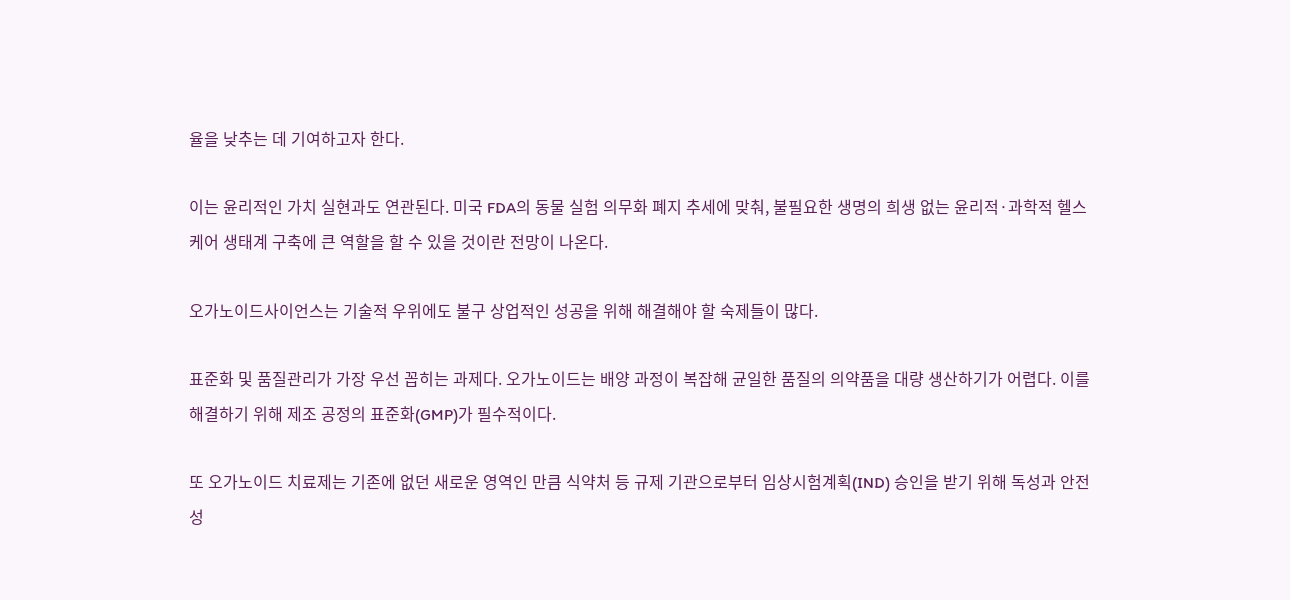율을 낮추는 데 기여하고자 한다.

이는 윤리적인 가치 실현과도 연관된다. 미국 FDA의 동물 실험 의무화 폐지 추세에 맞춰, 불필요한 생명의 희생 없는 윤리적·과학적 헬스케어 생태계 구축에 큰 역할을 할 수 있을 것이란 전망이 나온다.

오가노이드사이언스는 기술적 우위에도 불구 상업적인 성공을 위해 해결해야 할 숙제들이 많다.

표준화 및 품질관리가 가장 우선 꼽히는 과제다. 오가노이드는 배양 과정이 복잡해 균일한 품질의 의약품을 대량 생산하기가 어렵다. 이를 해결하기 위해 제조 공정의 표준화(GMP)가 필수적이다.

또 오가노이드 치료제는 기존에 없던 새로운 영역인 만큼 식약처 등 규제 기관으로부터 임상시험계획(IND) 승인을 받기 위해 독성과 안전성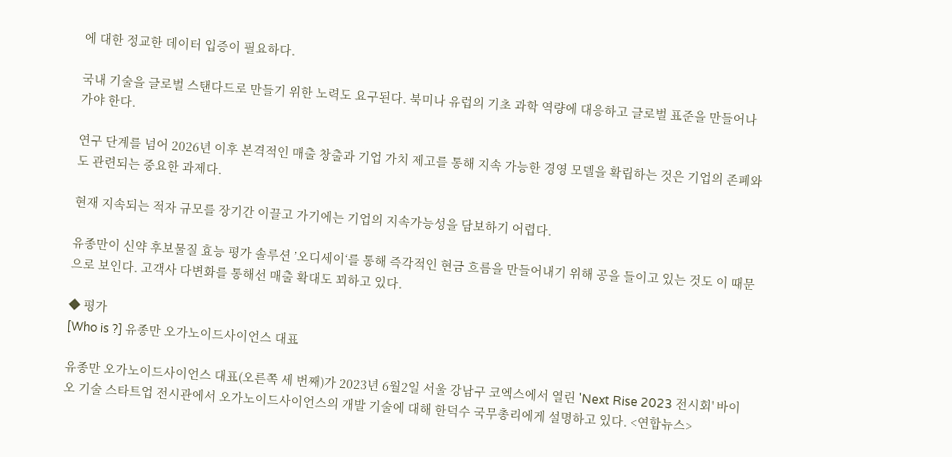에 대한 정교한 데이터 입증이 필요하다.

국내 기술을 글로벌 스탠다드로 만들기 위한 노력도 요구된다. 북미나 유럽의 기초 과학 역량에 대응하고 글로벌 표준을 만들어나가야 한다.

연구 단계를 넘어 2026년 이후 본격적인 매출 창출과 기업 가치 제고를 통해 지속 가능한 경영 모델을 확립하는 것은 기업의 존폐와도 관련되는 중요한 과제다.

현재 지속되는 적자 규모를 장기간 이끌고 가기에는 기업의 지속가능성을 담보하기 어렵다.

유종만이 신약 후보물질 효능 평가 솔루션 ’오디세이‘를 통해 즉각적인 현금 흐름을 만들어내기 위해 공을 들이고 있는 것도 이 때문으로 보인다. 고객사 다변화를 통해선 매출 확대도 꾀하고 있다.

◆ 평가
[Who is ?] 유종만 오가노이드사이언스 대표

유종만 오가노이드사이언스 대표(오른쪽 세 번째)가 2023년 6월2일 서울 강남구 코엑스에서 열린 'Next Rise 2023 전시회' 바이오 기술 스타트업 전시관에서 오가노이드사이언스의 개발 기술에 대해 한덕수 국무총리에게 설명하고 있다. <연합뉴스>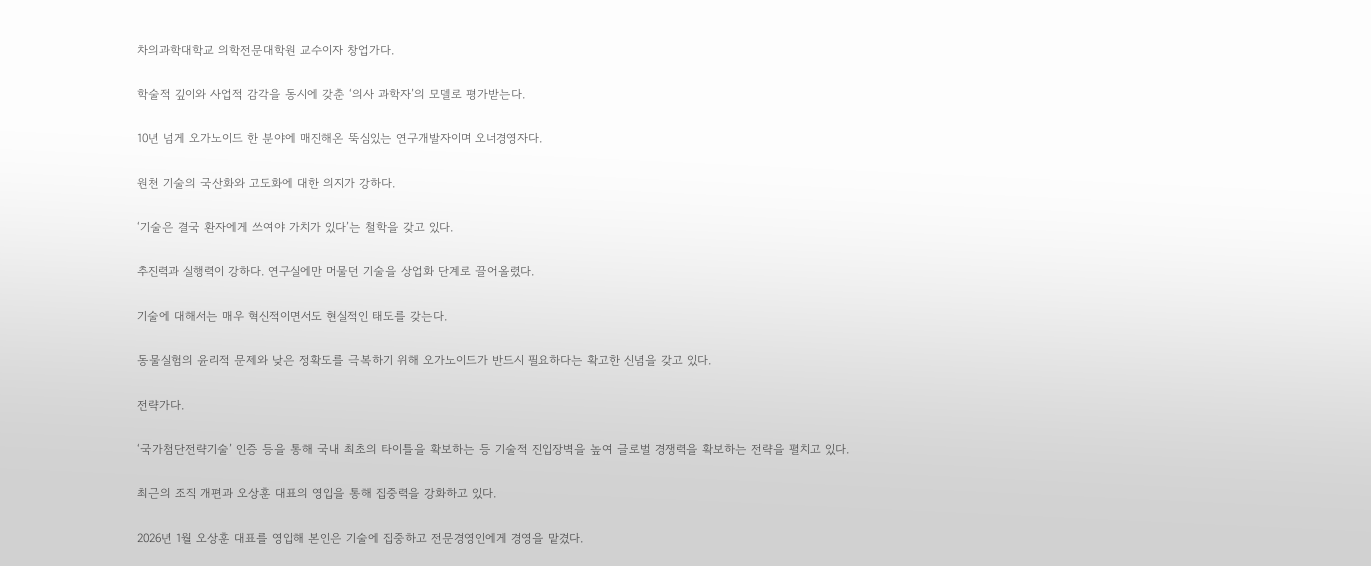차의과학대학교 의학전문대학원 교수이자 창업가다.

학술적 깊이와 사업적 감각을 동시에 갖춘 ‘의사 과학자’의 모델로 평가받는다.

10년 넘게 오가노이드 한 분야에 매진해온 뚝심있는 연구개발자이며 오너경영자다.

원천 기술의 국산화와 고도화에 대한 의지가 강하다.

‘기술은 결국 환자에게 쓰여야 가치가 있다’는 철학을 갖고 있다.

추진력과 실행력이 강하다. 연구실에만 머물던 기술을 상업화 단계로 끌어올렸다.

기술에 대해서는 매우 혁신적이면서도 현실적인 태도를 갖는다.

동물실험의 윤리적 문제와 낮은 정확도를 극복하기 위해 오가노이드가 반드시 필요하다는 확고한 신념을 갖고 있다.

전략가다.

‘국가첨단전략기술’ 인증 등을 통해 국내 최초의 타이틀을 확보하는 등 기술적 진입장벽을 높여 글로벌 경쟁력을 확보하는 전략을 펼치고 있다.

최근의 조직 개편과 오상훈 대표의 영입을 통해 집중력을 강화하고 있다.

2026년 1월 오상훈 대표를 영입해 본인은 기술에 집중하고 전문경영인에게 경영을 맡겼다.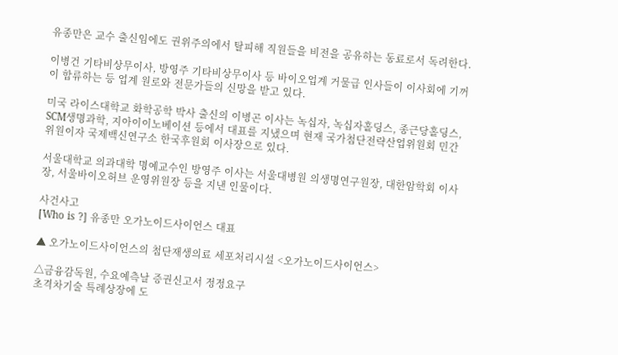유종만은 교수 출신임에도 권위주의에서 탈피해 직원들을 비전을 공유하는 동료로서 독려한다.

이병건 기타비상무이사, 방영주 기타비상무이사 등 바이오업계 거물급 인사들이 이사회에 기꺼이 합류하는 등 업계 원로와 전문가들의 신망을 받고 있다.

미국 라이스대학교 화학공학 박사 출신의 이병곤 이사는 녹십자, 녹십자홀딩스, 종근당홀딩스, SCM생명과학, 지아이이노베이션 등에서 대표를 지냈으며 현재 국가첨단전략산업위원회 민간위원이자 국제백신연구소 한국후원회 이사장으로 있다.

서울대학교 의과대학 명예교수인 방영주 이사는 서울대병원 의생명연구원장, 대한암학회 이사장, 서울바이오허브 운영위원장 등을 지낸 인물이다.

사건사고
[Who is ?] 유종만 오가노이드사이언스 대표

▲ 오가노이드사이언스의 첨단재생의료 세포처리시설 <오가노이드사이언스>

△금융감독원, 수요예측날 증권신고서 정정요구
초격차기술 특례상장에 도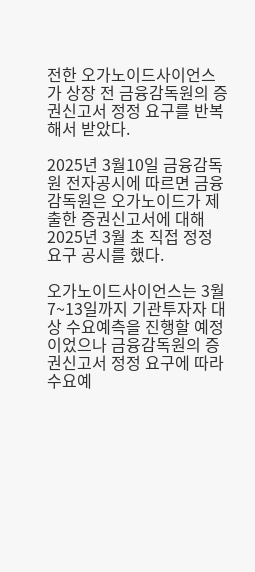전한 오가노이드사이언스가 상장 전 금융감독원의 증권신고서 정정 요구를 반복해서 받았다.

2025년 3월10일 금융감독원 전자공시에 따르면 금융감독원은 오가노이드가 제출한 증권신고서에 대해 2025년 3월 초 직접 정정 요구 공시를 했다.

오가노이드사이언스는 3월7~13일까지 기관투자자 대상 수요예측을 진행할 예정이었으나 금융감독원의 증권신고서 정정 요구에 따라 수요예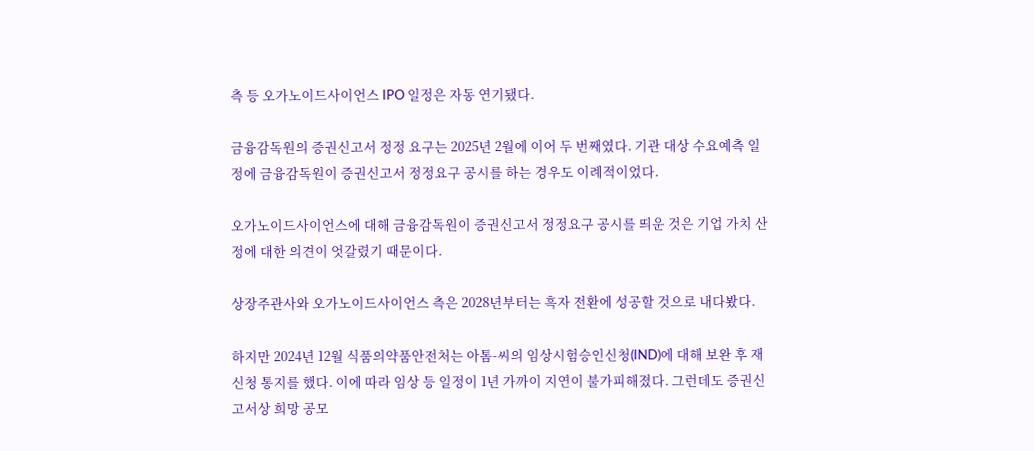측 등 오가노이드사이언스 IPO 일정은 자동 연기됐다.

금융감독원의 증권신고서 정정 요구는 2025년 2월에 이어 두 번째였다. 기관 대상 수요예측 일정에 금융감독원이 증권신고서 정정요구 공시를 하는 경우도 이례적이었다.

오가노이드사이언스에 대해 금융감독원이 증권신고서 정정요구 공시를 띄운 것은 기업 가치 산정에 대한 의견이 엇갈렸기 때문이다.

상장주관사와 오가노이드사이언스 측은 2028년부터는 흑자 전환에 성공할 것으로 내다봤다.

하지만 2024년 12월 식품의약품안전처는 아톰-씨의 임상시험승인신청(IND)에 대해 보완 후 재신청 통지를 했다. 이에 따라 임상 등 일정이 1년 가까이 지연이 불가피해졌다. 그런데도 증권신고서상 희망 공모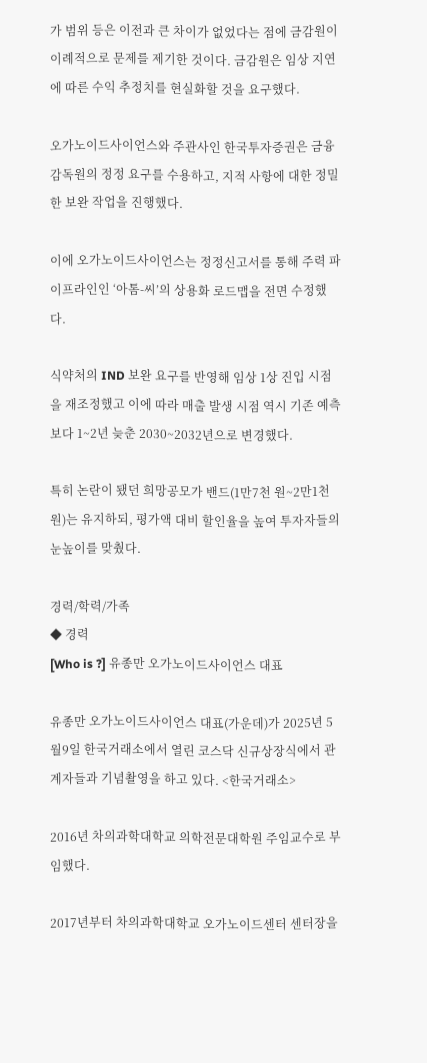가 범위 등은 이전과 큰 차이가 없었다는 점에 금감원이 이례적으로 문제를 제기한 것이다. 금감원은 임상 지연에 따른 수익 추정치를 현실화할 것을 요구했다.

오가노이드사이언스와 주관사인 한국투자증권은 금융감독원의 정정 요구를 수용하고, 지적 사항에 대한 정밀한 보완 작업을 진행했다.

이에 오가노이드사이언스는 정정신고서를 통해 주력 파이프라인인 ‘아톰-씨’의 상용화 로드맵을 전면 수정했다.

식약처의 IND 보완 요구를 반영해 임상 1상 진입 시점을 재조정했고 이에 따라 매출 발생 시점 역시 기존 예측보다 1~2년 늦춘 2030~2032년으로 변경했다.

특히 논란이 됐던 희망공모가 밴드(1만7천 원~2만1천 원)는 유지하되, 평가액 대비 할인율을 높여 투자자들의 눈높이를 맞췄다.

경력/학력/가족
◆ 경력
[Who is ?] 유종만 오가노이드사이언스 대표

유종만 오가노이드사이언스 대표(가운데)가 2025년 5월9일 한국거래소에서 열린 코스닥 신규상장식에서 관계자들과 기념촬영을 하고 있다. <한국거래소>

2016년 차의과학대학교 의학전문대학원 주임교수로 부임했다.

2017년부터 차의과학대학교 오가노이드센터 센터장을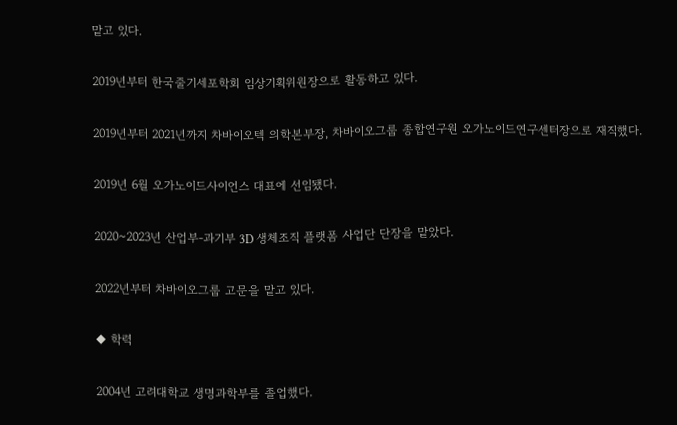맡고 있다.

2019년부터 한국줄기세포학회 임상기획위원장으로 활동하고 있다.

2019년부터 2021년까지 차바이오텍 의학본부장, 차바이오그룹 종합연구원 오가노이드연구센터장으로 재직했다.

2019년 6월 오가노이드사이언스 대표에 선임됐다.

2020~2023년 산업부-과기부 3D 생체조직 플랫폼 사업단 단장을 맡았다.

2022년부터 차바이오그룹 고문을 맡고 있다.

◆ 학력

2004년 고려대학교 생명과학부를 졸업했다.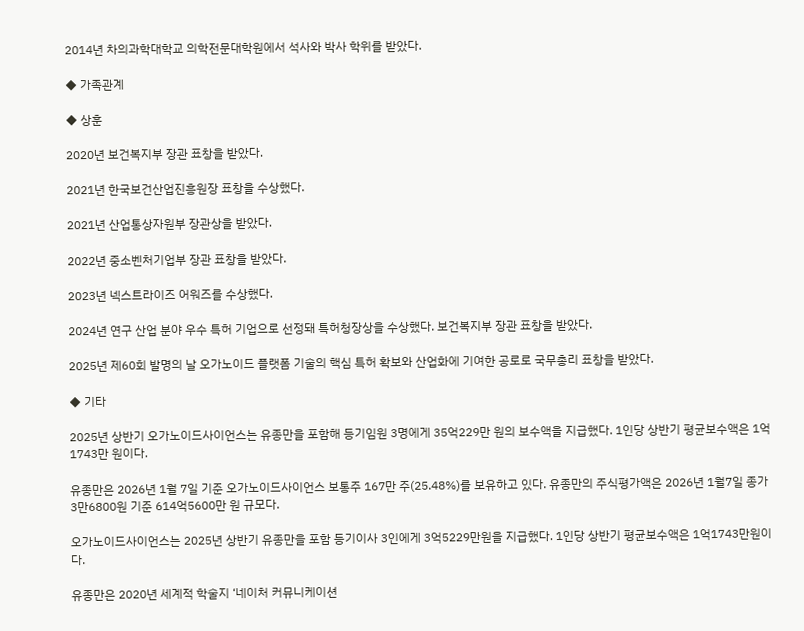2014년 차의과학대학교 의학전문대학원에서 석사와 박사 학위를 받았다.

◆ 가족관계

◆ 상훈

2020년 보건복지부 장관 표창을 받았다.

2021년 한국보건산업진흥원장 표창을 수상했다.

2021년 산업통상자원부 장관상을 받았다.

2022년 중소벤처기업부 장관 표창을 받았다.

2023년 넥스트라이즈 어워즈를 수상했다.

2024년 연구 산업 분야 우수 특허 기업으로 선정돼 특허청장상을 수상했다. 보건복지부 장관 표창을 받았다.

2025년 제60회 발명의 날 오가노이드 플랫폼 기술의 핵심 특허 확보와 산업화에 기여한 공로로 국무총리 표창을 받았다.

◆ 기타

2025년 상반기 오가노이드사이언스는 유종만을 포함해 등기임원 3명에게 35억229만 원의 보수액을 지급했다. 1인당 상반기 평균보수액은 1억1743만 원이다.

유종만은 2026년 1월 7일 기준 오가노이드사이언스 보통주 167만 주(25.48%)를 보유하고 있다. 유종만의 주식평가액은 2026년 1월7일 종가 3만6800원 기준 614억5600만 원 규모다.

오가노이드사이언스는 2025년 상반기 유종만을 포함 등기이사 3인에게 3억5229만원을 지급했다. 1인당 상반기 평균보수액은 1억1743만원이다.

유종만은 2020년 세계적 학술지 ‘네이처 커뮤니케이션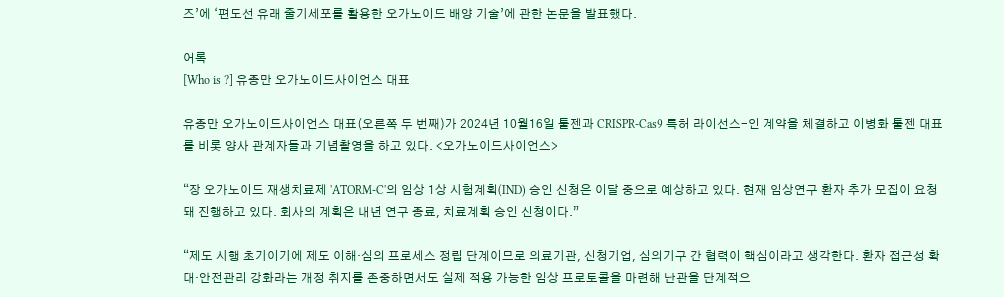즈’에 ‘편도선 유래 줄기세포를 활용한 오가노이드 배양 기술’에 관한 논문을 발표했다.

어록
[Who is ?] 유종만 오가노이드사이언스 대표

유종만 오가노이드사이언스 대표(오른쪽 두 번째)가 2024년 10월16일 툴젠과 CRISPR-Cas9 특허 라이선스-인 계약을 체결하고 이병화 툴젠 대표를 비롯 양사 관계자들과 기념촬영을 하고 있다. <오가노이드사이언스>

“장 오가노이드 재생치료제 'ATORM-C'의 임상 1상 시험계획(IND) 승인 신청은 이달 중으로 예상하고 있다. 현재 임상연구 환자 추가 모집이 요청돼 진행하고 있다. 회사의 계획은 내년 연구 종료, 치료계획 승인 신청이다.”

“제도 시행 초기이기에 제도 이해·심의 프로세스 정립 단계이므로 의료기관, 신청기업, 심의기구 간 협력이 핵심이라고 생각한다. 환자 접근성 확대·안전관리 강화라는 개정 취지를 존중하면서도 실제 적용 가능한 임상 프로토콜을 마련해 난관을 단계적으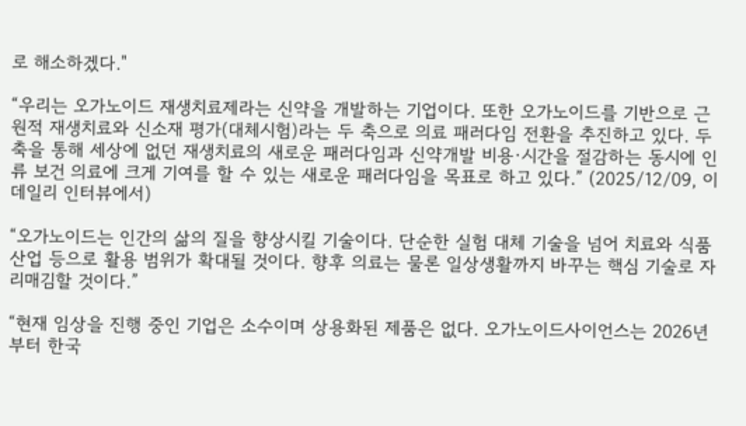로 해소하겠다."

“우리는 오가노이드 재생치료제라는 신약을 개발하는 기업이다. 또한 오가노이드를 기반으로 근원적 재생치료와 신소재 평가(대체시험)라는 두 축으로 의료 패러다임 전환을 추진하고 있다. 두 축을 통해 세상에 없던 재생치료의 새로운 패러다임과 신약개발 비용·시간을 절감하는 동시에 인류 보건 의료에 크게 기여를 할 수 있는 새로운 패러다임을 목표로 하고 있다.” (2025/12/09, 이데일리 인터뷰에서)

“오가노이드는 인간의 삶의 질을 향상시킬 기술이다. 단순한 실험 대체 기술을 넘어 치료와 식품 산업 등으로 활용 범위가 확대될 것이다. 향후 의료는 물론 일상생활까지 바꾸는 핵심 기술로 자리매김할 것이다.”

“현재 임상을 진행 중인 기업은 소수이며 상용화된 제품은 없다. 오가노이드사이언스는 2026년부터 한국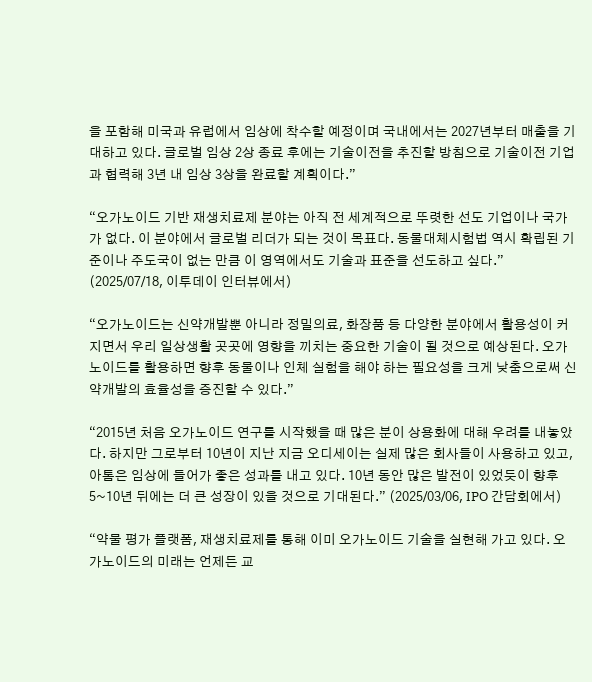을 포함해 미국과 유럽에서 임상에 착수할 예정이며 국내에서는 2027년부터 매출을 기대하고 있다. 글로벌 임상 2상 종료 후에는 기술이전을 추진할 방침으로 기술이전 기업과 협력해 3년 내 임상 3상을 완료할 계획이다.”

“오가노이드 기반 재생치료제 분야는 아직 전 세계적으로 뚜렷한 선도 기업이나 국가가 없다. 이 분야에서 글로벌 리더가 되는 것이 목표다. 동물대체시험법 역시 확립된 기준이나 주도국이 없는 만큼 이 영역에서도 기술과 표준을 선도하고 싶다.” (2025/07/18, 이투데이 인터뷰에서)

“오가노이드는 신약개발뿐 아니라 정밀의료, 화장품 등 다양한 분야에서 활용성이 커지면서 우리 일상생활 곳곳에 영향을 끼치는 중요한 기술이 될 것으로 예상된다. 오가노이드를 활용하면 향후 동물이나 인체 실험을 해야 하는 필요성을 크게 낮춤으로써 신약개발의 효율성을 증진할 수 있다.”

“2015년 처음 오가노이드 연구를 시작했을 때 많은 분이 상용화에 대해 우려를 내놓았다. 하지만 그로부터 10년이 지난 지금 오디세이는 실제 많은 회사들이 사용하고 있고, 아톰은 임상에 들어가 좋은 성과를 내고 있다. 10년 동안 많은 발전이 있었듯이 향후 5~10년 뒤에는 더 큰 성장이 있을 것으로 기대된다.” (2025/03/06, IPO 간담회에서)

“약물 평가 플랫폼, 재생치료제를 통해 이미 오가노이드 기술을 실현해 가고 있다. 오가노이드의 미래는 언제든 교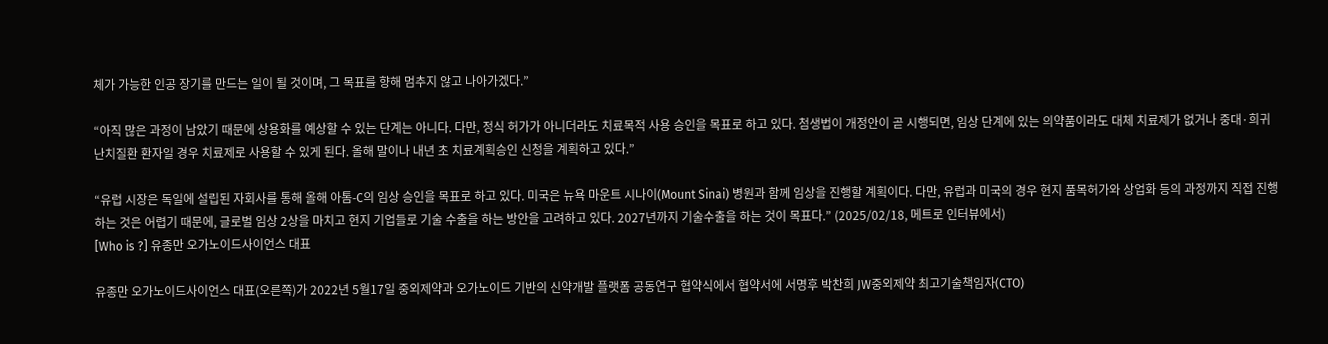체가 가능한 인공 장기를 만드는 일이 될 것이며, 그 목표를 향해 멈추지 않고 나아가겠다.”

“아직 많은 과정이 남았기 때문에 상용화를 예상할 수 있는 단계는 아니다. 다만, 정식 허가가 아니더라도 치료목적 사용 승인을 목표로 하고 있다. 첨생법이 개정안이 곧 시행되면, 임상 단계에 있는 의약품이라도 대체 치료제가 없거나 중대·희귀 난치질환 환자일 경우 치료제로 사용할 수 있게 된다. 올해 말이나 내년 초 치료계획승인 신청을 계획하고 있다.”

“유럽 시장은 독일에 설립된 자회사를 통해 올해 아톰-C의 임상 승인을 목표로 하고 있다. 미국은 뉴욕 마운트 시나이(Mount Sinai) 병원과 함께 임상을 진행할 계획이다. 다만, 유럽과 미국의 경우 현지 품목허가와 상업화 등의 과정까지 직접 진행하는 것은 어렵기 때문에, 글로벌 임상 2상을 마치고 현지 기업들로 기술 수출을 하는 방안을 고려하고 있다. 2027년까지 기술수출을 하는 것이 목표다.” (2025/02/18, 메트로 인터뷰에서)
[Who is ?] 유종만 오가노이드사이언스 대표

유종만 오가노이드사이언스 대표(오른쪽)가 2022년 5월17일 중외제약과 오가노이드 기반의 신약개발 플랫폼 공동연구 협약식에서 협약서에 서명후 박찬희 JW중외제약 최고기술책임자(CTO)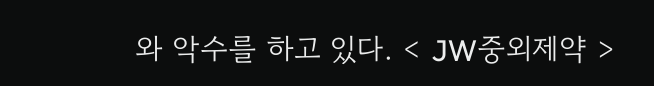와 악수를 하고 있다. < JW중외제약 >